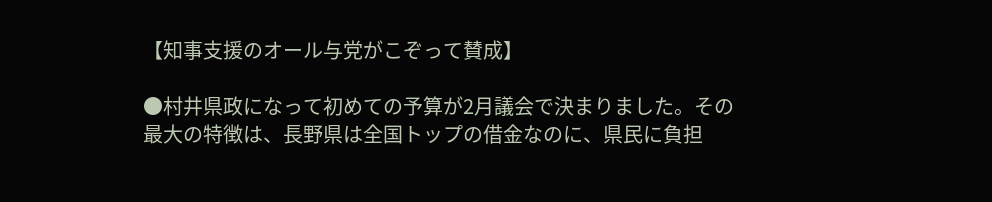【知事支援のオール与党がこぞって賛成】

●村井県政になって初めての予算が2月議会で決まりました。その最大の特徴は、長野県は全国トップの借金なのに、県民に負担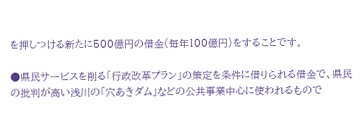を押しつける新たに500億円の借金(毎年100億円)をすることです。

●県民サービスを削る「行政改革プラン」の策定を条件に借りられる借金で、県民の批判が高い浅川の「穴あきダム」などの公共事業中心に使われるもので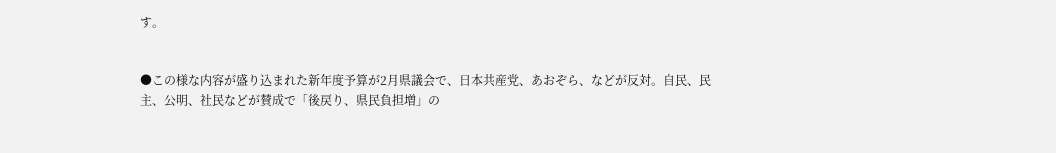す。


●この様な内容が盛り込まれた新年度予算が2月県議会で、日本共産党、あおぞら、などが反対。自民、民主、公明、社民などが賛成で「後戻り、県民負担増」の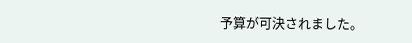予算が可決されました。